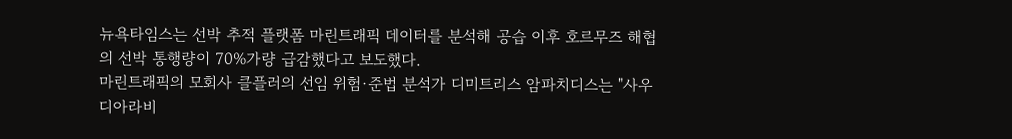뉴욕타임스는 선박 추적 플랫폼 마린트래픽 데이터를 분석해 공습 이후 호르무즈 해협의 선박 통행량이 70%가량 급감했다고 보도했다.
마린트래픽의 모회사 클플러의 선임 위험·준법 분석가 디미트리스 암파치디스는 "사우디아라비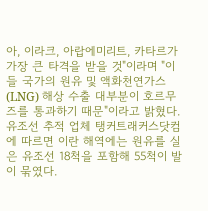아, 이라크, 아랍에미리트, 카타르가 가장 큰 타격을 받을 것"이라며 "이들 국가의 원유 및 액화천연가스(LNG) 해상 수출 대부분이 호르무즈를 통과하기 때문"이라고 밝혔다.
유조선 추적 업체 탱커트래커스닷컴에 따르면 이란 해역에는 원유를 실은 유조선 18척을 포함해 55척이 발이 묶였다.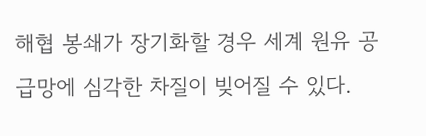해협 봉쇄가 장기화할 경우 세계 원유 공급망에 심각한 차질이 빚어질 수 있다.